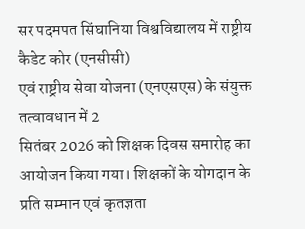सर पदमपत सिंघानिया विश्वविद्यालय में राष्ट्रीय कैडेट कोर (एनसीसी)
एवं राष्ट्रीय सेवा योजना (एनएसएस) के संयुक्त तत्वावधान में 2
सितंबर 2026 को शिक्षक दिवस समारोह का आयोजन किया गया। शिक्षकों के योगदान के प्रति सम्मान एवं कृतज्ञता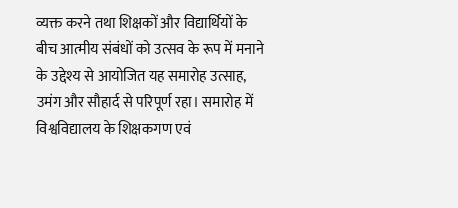व्यक्त करने तथा शिक्षकों और विद्यार्थियों के बीच आत्मीय संबंधों को उत्सव के रूप में मनाने के उद्देश्य से आयोजित यह समारोह उत्साह, उमंग और सौहार्द से परिपूर्ण रहा। समारोह में विश्वविद्यालय के शिक्षकगण एवं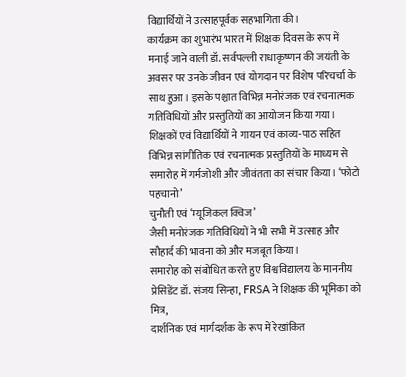विद्यार्थियों ने उत्साहपूर्वक सहभागिता की।
कार्यक्रम का शुभारंभ भारत में शिक्षक दिवस के रूप में मनाई जाने वाली डॉ. सर्वपल्ली राधाकृष्णन की जयंती के अवसर पर उनके जीवन एवं योगदान पर विशेष परिचर्चा के साथ हुआ। इसके पश्चात विभिन्न मनोरंजक एवं रचनात्मक गतिविधियों और प्रस्तुतियों का आयोजन किया गया। शिक्षकों एवं विद्यार्थियों ने गायन एवं काव्य-पाठ सहित विभिन्न सांगीतिक एवं रचनात्मक प्रस्तुतियों के माध्यम से समारोह में गर्मजोशी और जीवंतता का संचार किया। ‘फोटो पहचानो’
चुनौती एवं ‘म्यूजिकल क्विज’
जैसी मनोरंजक गतिविधियों ने भी सभी में उत्साह और सौहार्द की भावना को और मजबूत किया।
समारोह को संबोधित करते हुए विश्वविद्यालय के माननीय प्रेसिडेंट डॉ. संजय सिन्हा, FRSA ने शिक्षक की भूमिका को मित्र,
दार्शनिक एवं मार्गदर्शक के रूप में रेखांकित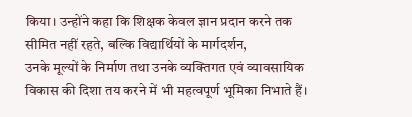किया। उन्होंने कहा कि शिक्षक केवल ज्ञान प्रदान करने तक सीमित नहीं रहते, बल्कि विद्यार्थियों के मार्गदर्शन,
उनके मूल्यों के निर्माण तथा उनके व्यक्तिगत एवं व्यावसायिक विकास की दिशा तय करने में भी महत्वपूर्ण भूमिका निभाते हैं।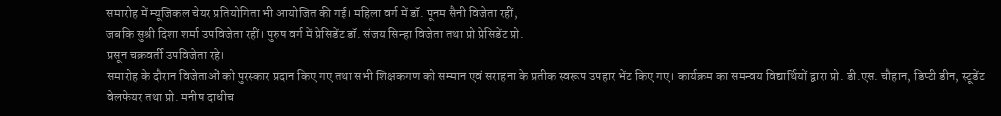समारोह में म्यूजिकल चेयर प्रतियोगिता भी आयोजित की गई। महिला वर्ग में डॉ. पूनम सैनी विजेता रहीं,
जबकि सुश्री दिशा शर्मा उपविजेता रहीं। पुरुष वर्ग में प्रेसिडेंट डॉ. संजय सिन्हा विजेता तथा प्रो प्रेसिडेंट प्रो.
प्रसून चक्रवर्ती उपविजेता रहे।
समारोह के दौरान विजेताओं को पुरस्कार प्रदान किए गए तथा सभी शिक्षकगण को सम्मान एवं सराहना के प्रतीक स्वरूप उपहार भेंट किए गए। कार्यक्रम का समन्वय विद्यार्थियों द्वारा प्रो. डी.एस. चौहान, डिप्टी डीन, स्टूडेंट वेलफेयर तथा प्रो. मनीष दाधीच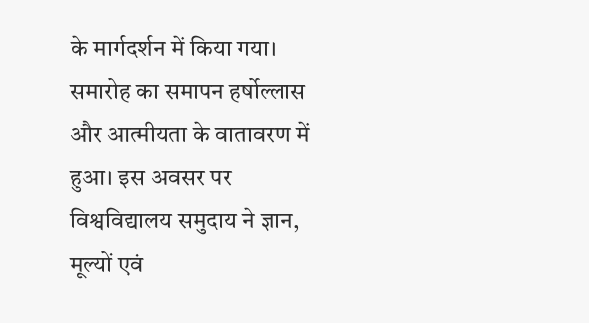के मार्गदर्शन में किया गया।
समारोह का समापन हर्षोल्लास और आत्मीयता के वातावरण में हुआ। इस अवसर पर विश्वविद्यालय समुदाय ने ज्ञान, मूल्यों एवं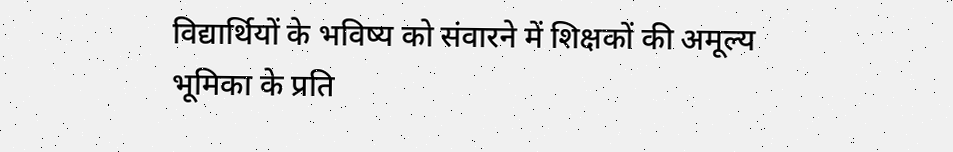विद्यार्थियों के भविष्य को संवारने में शिक्षकों की अमूल्य भूमिका के प्रति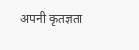अपनी कृतज्ञता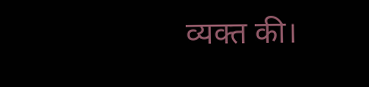व्यक्त की।